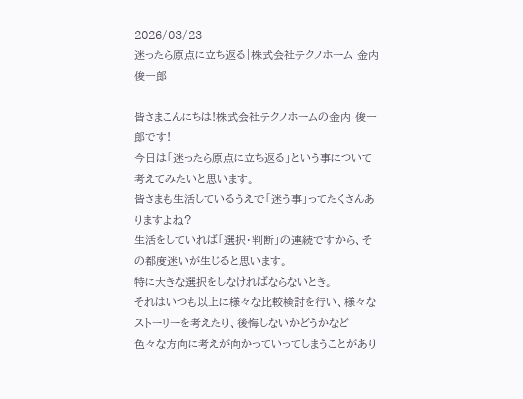2026/03/23
迷ったら原点に立ち返る|株式会社テクノホーム 金内 俊一郎

皆さまこんにちは!株式会社テクノホームの金内 俊一郎です!
今日は「迷ったら原点に立ち返る」という事について考えてみたいと思います。
皆さまも生活しているうえで「迷う事」ってたくさんありますよね?
生活をしていれば「選択・判断」の連続ですから、その都度迷いが生じると思います。
特に大きな選択をしなければならないとき。
それはいつも以上に様々な比較検討を行い、様々なストーリーを考えたり、後悔しないかどうかなど
色々な方向に考えが向かっていってしまうことがあり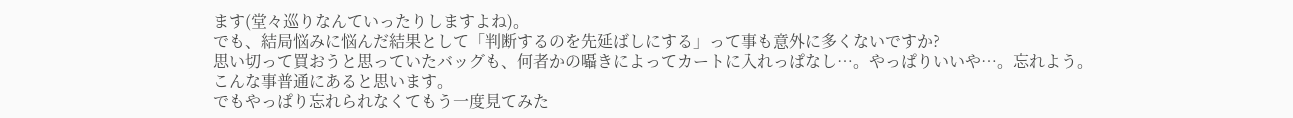ます(堂々巡りなんていったりしますよね)。
でも、結局悩みに悩んだ結果として「判断するのを先延ばしにする」って事も意外に多くないですか?
思い切って買おうと思っていたバッグも、何者かの囁きによってカートに入れっぱなし…。やっぱりいいや…。忘れよう。
こんな事普通にあると思います。
でもやっぱり忘れられなくてもう一度見てみた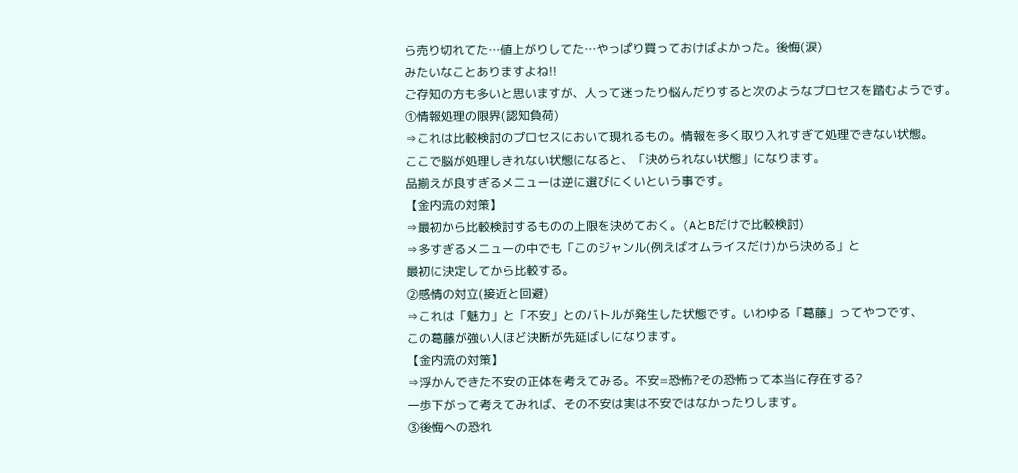ら売り切れてた…値上がりしてた…やっぱり買っておけばよかった。後悔(涙)
みたいなことありますよね!!
ご存知の方も多いと思いますが、人って迷ったり悩んだりすると次のようなプロセスを踏むようです。
①情報処理の限界(認知負荷)
⇒これは比較検討のプロセスにおいて現れるもの。情報を多く取り入れすぎて処理できない状態。
ここで脳が処理しきれない状態になると、「決められない状態」になります。
品揃えが良すぎるメニューは逆に選びにくいという事です。
【金内流の対策】
⇒最初から比較検討するものの上限を決めておく。(AとBだけで比較検討)
⇒多すぎるメニューの中でも「このジャンル(例えばオムライスだけ)から決める」と
最初に決定してから比較する。
②感情の対立(接近と回避)
⇒これは「魅力」と「不安」とのバトルが発生した状態です。いわゆる「葛藤」ってやつです、
この葛藤が強い人ほど決断が先延ばしになります。
【金内流の対策】
⇒浮かんできた不安の正体を考えてみる。不安=恐怖?その恐怖って本当に存在する?
一歩下がって考えてみれば、その不安は実は不安ではなかったりします。
③後悔への恐れ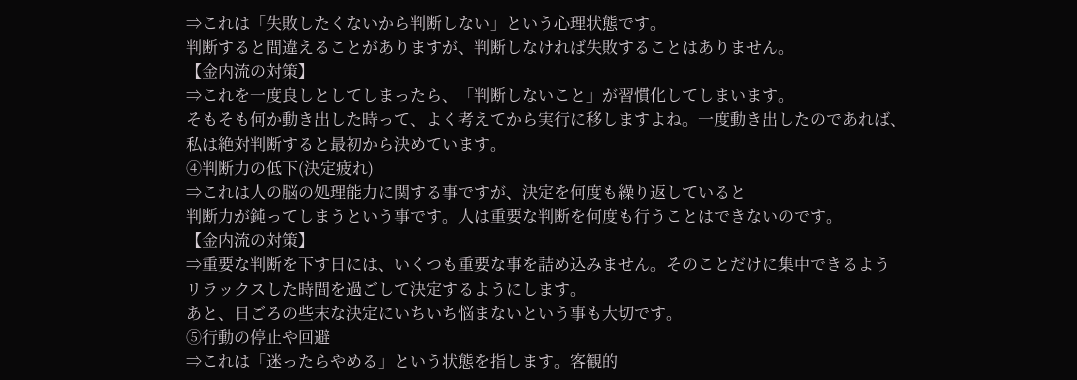⇒これは「失敗したくないから判断しない」という心理状態です。
判断すると間違えることがありますが、判断しなければ失敗することはありません。
【金内流の対策】
⇒これを一度良しとしてしまったら、「判断しないこと」が習慣化してしまいます。
そもそも何か動き出した時って、よく考えてから実行に移しますよね。一度動き出したのであれば、
私は絶対判断すると最初から決めています。
④判断力の低下(決定疲れ)
⇒これは人の脳の処理能力に関する事ですが、決定を何度も繰り返していると
判断力が鈍ってしまうという事です。人は重要な判断を何度も行うことはできないのです。
【金内流の対策】
⇒重要な判断を下す日には、いくつも重要な事を詰め込みません。そのことだけに集中できるよう
リラックスした時間を過ごして決定するようにします。
あと、日ごろの些末な決定にいちいち悩まないという事も大切です。
⑤行動の停止や回避
⇒これは「迷ったらやめる」という状態を指します。客観的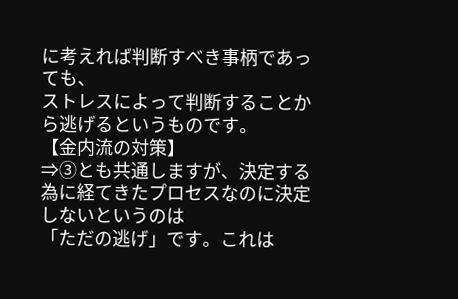に考えれば判断すべき事柄であっても、
ストレスによって判断することから逃げるというものです。
【金内流の対策】
⇒③とも共通しますが、決定する為に経てきたプロセスなのに決定しないというのは
「ただの逃げ」です。これは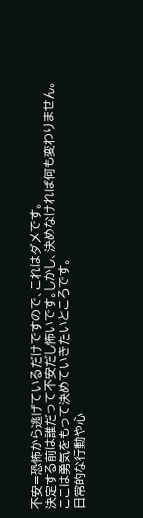不安=恐怖から逃げているだけですので、これはダメです。
決定する前は誰だって不安だし怖いです。しかし、決めなければ何も変わりません。
ここは勇気をもって決めていきたいところです。
日常的な行動や心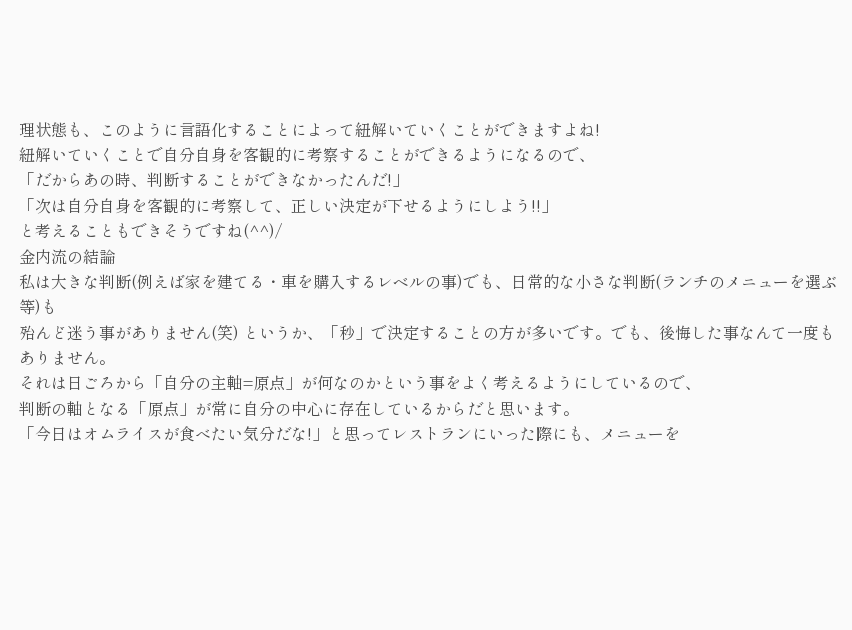理状態も、このように言語化することによって紐解いていくことができますよね!
紐解いていくことで自分自身を客観的に考察することができるようになるので、
「だからあの時、判断することができなかったんだ!」
「次は自分自身を客観的に考察して、正しい決定が下せるようにしよう!!」
と考えることもできそうですね(^^)/
金内流の結論
私は大きな判断(例えば家を建てる・車を購入するレベルの事)でも、日常的な小さな判断(ランチのメニューを選ぶ等)も
殆んど迷う事がありません(笑) というか、「秒」で決定することの方が多いです。でも、後悔した事なんて一度もありません。
それは日ごろから「自分の主軸=原点」が何なのかという事をよく考えるようにしているので、
判断の軸となる「原点」が常に自分の中心に存在しているからだと思います。
「今日はオムライスが食べたい気分だな!」と思ってレストランにいった際にも、メニューを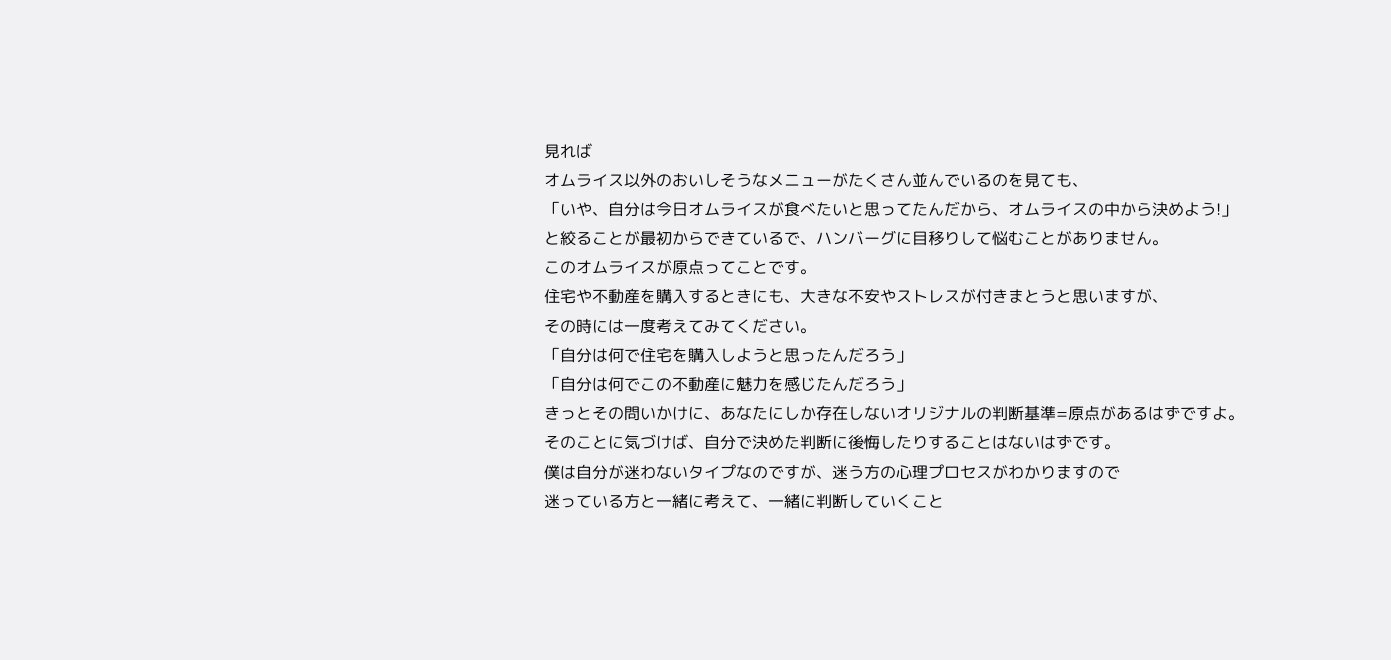見れば
オムライス以外のおいしそうなメニューがたくさん並んでいるのを見ても、
「いや、自分は今日オムライスが食べたいと思ってたんだから、オムライスの中から決めよう!」
と絞ることが最初からできているで、ハンバーグに目移りして悩むことがありません。
このオムライスが原点ってことです。
住宅や不動産を購入するときにも、大きな不安やストレスが付きまとうと思いますが、
その時には一度考えてみてください。
「自分は何で住宅を購入しようと思ったんだろう」
「自分は何でこの不動産に魅力を感じたんだろう」
きっとその問いかけに、あなたにしか存在しないオリジナルの判断基準=原点があるはずですよ。
そのことに気づけば、自分で決めた判断に後悔したりすることはないはずです。
僕は自分が迷わないタイプなのですが、迷う方の心理プロセスがわかりますので
迷っている方と一緒に考えて、一緒に判断していくこと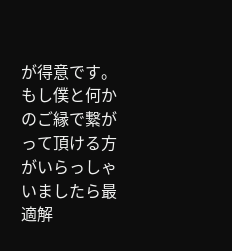が得意です。
もし僕と何かのご縁で繋がって頂ける方がいらっしゃいましたら最適解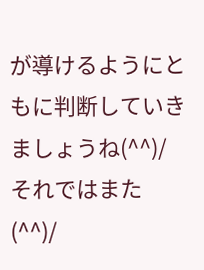が導けるようにともに判断していきましょうね(^^)/
それではまた(^^)/